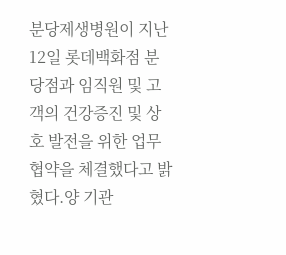분당제생병원이 지난 12일 롯데백화점 분당점과 임직원 및 고객의 건강증진 및 상호 발전을 위한 업무협약을 체결했다고 밝혔다.양 기관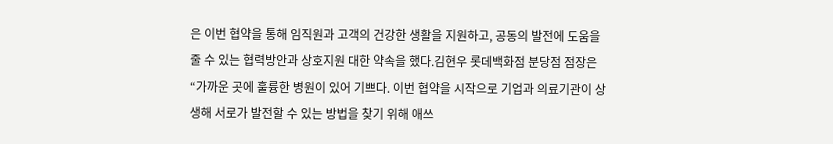은 이번 협약을 통해 임직원과 고객의 건강한 생활을 지원하고, 공동의 발전에 도움을 줄 수 있는 협력방안과 상호지원 대한 약속을 했다.김현우 롯데백화점 분당점 점장은 “가까운 곳에 훌륭한 병원이 있어 기쁘다. 이번 협약을 시작으로 기업과 의료기관이 상생해 서로가 발전할 수 있는 방법을 찾기 위해 애쓰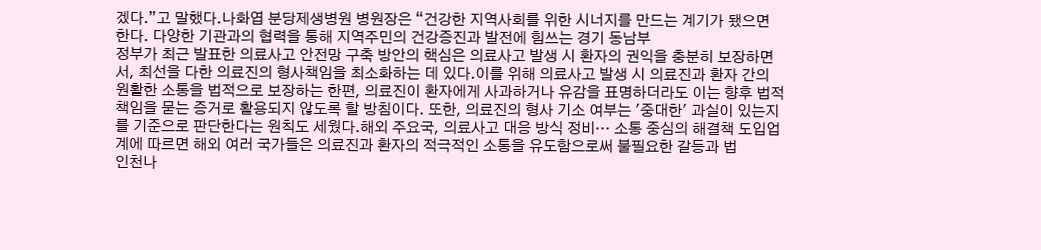겠다.”고 말했다.나화엽 분당제생병원 병원장은 “건강한 지역사회를 위한 시너지를 만드는 계기가 됐으면 한다. 다양한 기관과의 협력을 통해 지역주민의 건강증진과 발전에 힘쓰는 경기 동남부
정부가 최근 발표한 의료사고 안전망 구축 방안의 핵심은 의료사고 발생 시 환자의 권익을 충분히 보장하면서, 최선을 다한 의료진의 형사책임을 최소화하는 데 있다.이를 위해 의료사고 발생 시 의료진과 환자 간의 원활한 소통을 법적으로 보장하는 한편, 의료진이 환자에게 사과하거나 유감을 표명하더라도 이는 향후 법적 책임을 묻는 증거로 활용되지 않도록 할 방침이다. 또한, 의료진의 형사 기소 여부는 '중대한' 과실이 있는지를 기준으로 판단한다는 원칙도 세웠다.해외 주요국, 의료사고 대응 방식 정비… 소통 중심의 해결책 도입업계에 따르면 해외 여러 국가들은 의료진과 환자의 적극적인 소통을 유도함으로써 불필요한 갈등과 법
인천나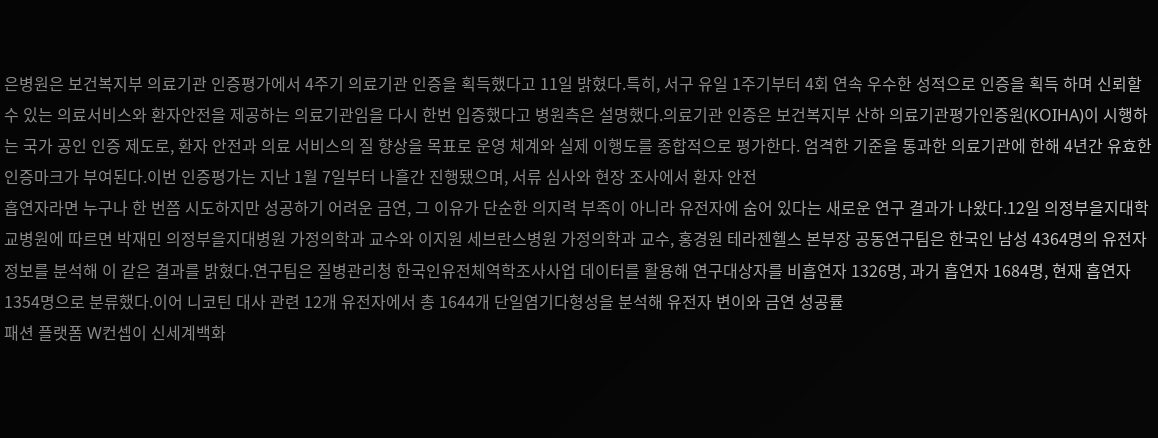은병원은 보건복지부 의료기관 인증평가에서 4주기 의료기관 인증을 획득했다고 11일 밝혔다.특히, 서구 유일 1주기부터 4회 연속 우수한 성적으로 인증을 획득 하며 신뢰할 수 있는 의료서비스와 환자안전을 제공하는 의료기관임을 다시 한번 입증했다고 병원측은 설명했다.의료기관 인증은 보건복지부 산하 의료기관평가인증원(KOIHA)이 시행하는 국가 공인 인증 제도로, 환자 안전과 의료 서비스의 질 향상을 목표로 운영 체계와 실제 이행도를 종합적으로 평가한다. 엄격한 기준을 통과한 의료기관에 한해 4년간 유효한 인증마크가 부여된다.이번 인증평가는 지난 1월 7일부터 나흘간 진행됐으며, 서류 심사와 현장 조사에서 환자 안전
흡연자라면 누구나 한 번쯤 시도하지만 성공하기 어려운 금연, 그 이유가 단순한 의지력 부족이 아니라 유전자에 숨어 있다는 새로운 연구 결과가 나왔다.12일 의정부을지대학교병원에 따르면 박재민 의정부을지대병원 가정의학과 교수와 이지원 세브란스병원 가정의학과 교수, 홍경원 테라젠헬스 본부장 공동연구팀은 한국인 남성 4364명의 유전자 정보를 분석해 이 같은 결과를 밝혔다.연구팀은 질병관리청 한국인유전체역학조사사업 데이터를 활용해 연구대상자를 비흡연자 1326명, 과거 흡연자 1684명, 현재 흡연자 1354명으로 분류했다.이어 니코틴 대사 관련 12개 유전자에서 총 1644개 단일염기다형성을 분석해 유전자 변이와 금연 성공률
패션 플랫폼 W컨셉이 신세계백화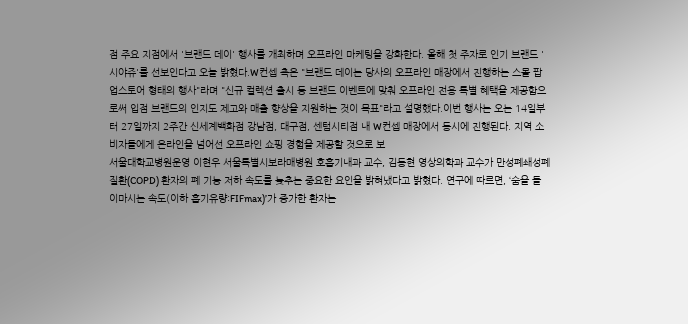점 주요 지점에서 '브랜드 데이' 행사를 개최하며 오프라인 마케팅을 강화한다. 올해 첫 주자로 인기 브랜드 '시야쥬'를 선보인다고 오늘 밝혔다.W컨셉 측은 "브랜드 데이는 당사의 오프라인 매장에서 진행하는 스몰 팝업스토어 형태의 행사"라며 "신규 컬렉션 출시 등 브랜드 이벤트에 맞춰 오프라인 전용 특별 혜택을 제공함으로써 입점 브랜드의 인지도 제고와 매출 향상을 지원하는 것이 목표"라고 설명했다.이번 행사는 오는 14일부터 27일까지 2주간 신세계백화점 강남점, 대구점, 센텀시티점 내 W컨셉 매장에서 동시에 진행된다. 지역 소비자들에게 온라인을 넘어선 오프라인 쇼핑 경험을 제공할 것으로 보
서울대학교병원운영 이현우 서울특별시보라매병원 호흡기내과 교수, 김동현 영상의학과 교수가 만성폐쇄성폐질환(COPD) 환자의 폐 기능 저하 속도를 늦추는 중요한 요인을 밝혀냈다고 밝혔다. 연구에 따르면, ‘숨을 들이마시는 속도(이하 흡기유량:FIFmax)’가 증가한 환자는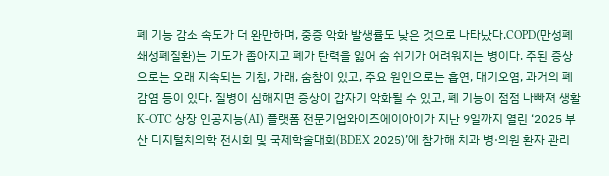폐 기능 감소 속도가 더 완만하며, 중증 악화 발생률도 낮은 것으로 나타났다.COPD(만성폐쇄성폐질환)는 기도가 좁아지고 폐가 탄력을 잃어 숨 쉬기가 어려워지는 병이다. 주된 증상으로는 오래 지속되는 기침, 가래, 숨참이 있고, 주요 원인으로는 흡연, 대기오염, 과거의 폐감염 등이 있다. 질병이 심해지면 증상이 갑자기 악화될 수 있고, 폐 기능이 점점 나빠져 생활
K-OTC 상장 인공지능(AI) 플랫폼 전문기업와이즈에이아이가 지난 9일까지 열린 ‘2025 부산 디지털치의학 전시회 및 국제학술대회(BDEX 2025)’에 참가해 치과 병·의원 환자 관리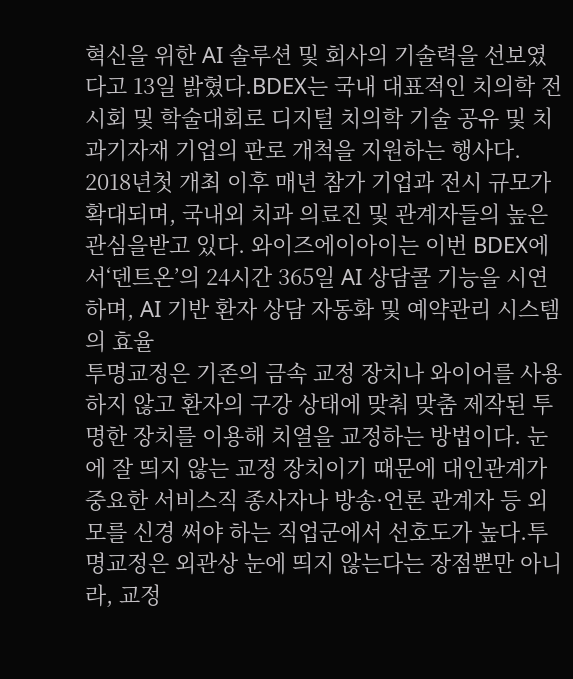혁신을 위한 AI 솔루션 및 회사의 기술력을 선보였다고 13일 밝혔다.BDEX는 국내 대표적인 치의학 전시회 및 학술대회로 디지털 치의학 기술 공유 및 치과기자재 기업의 판로 개척을 지원하는 행사다. 2018년첫 개최 이후 매년 참가 기업과 전시 규모가 확대되며, 국내외 치과 의료진 및 관계자들의 높은 관심을받고 있다. 와이즈에이아이는 이번 BDEX에서‘덴트온’의 24시간 365일 AI 상담콜 기능을 시연하며, AI 기반 환자 상담 자동화 및 예약관리 시스템의 효율
투명교정은 기존의 금속 교정 장치나 와이어를 사용하지 않고 환자의 구강 상태에 맞춰 맞춤 제작된 투명한 장치를 이용해 치열을 교정하는 방법이다. 눈에 잘 띄지 않는 교정 장치이기 때문에 대인관계가 중요한 서비스직 종사자나 방송·언론 관계자 등 외모를 신경 써야 하는 직업군에서 선호도가 높다.투명교정은 외관상 눈에 띄지 않는다는 장점뿐만 아니라, 교정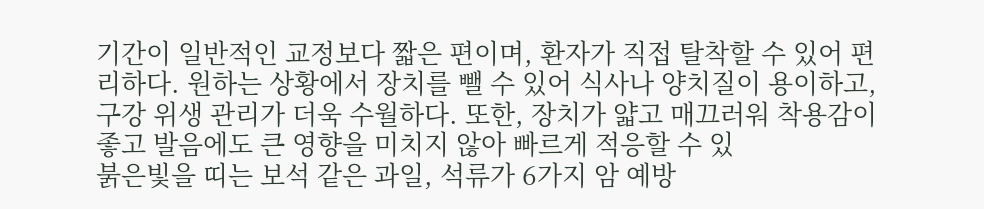기간이 일반적인 교정보다 짧은 편이며, 환자가 직접 탈착할 수 있어 편리하다. 원하는 상황에서 장치를 뺄 수 있어 식사나 양치질이 용이하고, 구강 위생 관리가 더욱 수월하다. 또한, 장치가 얇고 매끄러워 착용감이 좋고 발음에도 큰 영향을 미치지 않아 빠르게 적응할 수 있
붉은빛을 띠는 보석 같은 과일, 석류가 6가지 암 예방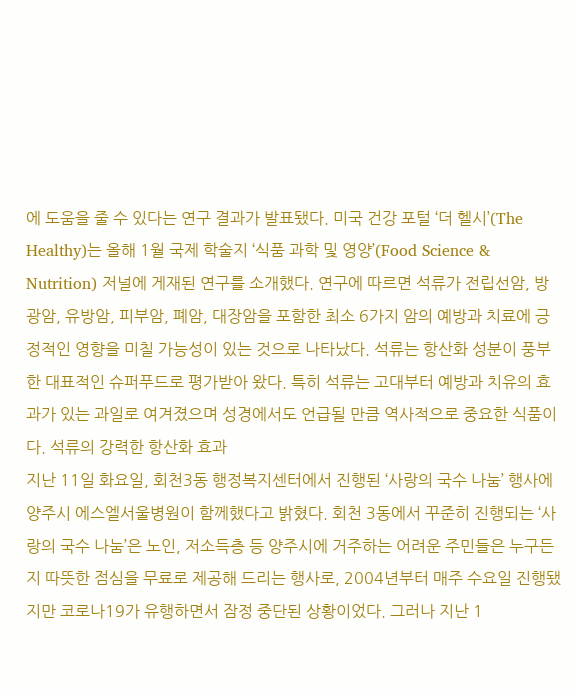에 도움을 줄 수 있다는 연구 결과가 발표됐다. 미국 건강 포털 ‘더 헬시’(The Healthy)는 올해 1월 국제 학술지 ‘식품 과학 및 영양’(Food Science & Nutrition) 저널에 게재된 연구를 소개했다. 연구에 따르면 석류가 전립선암, 방광암, 유방암, 피부암, 폐암, 대장암을 포함한 최소 6가지 암의 예방과 치료에 긍정적인 영향을 미칠 가능성이 있는 것으로 나타났다. 석류는 항산화 성분이 풍부한 대표적인 슈퍼푸드로 평가받아 왔다. 특히 석류는 고대부터 예방과 치유의 효과가 있는 과일로 여겨졌으며 성경에서도 언급될 만큼 역사적으로 중요한 식품이다. 석류의 강력한 항산화 효과
지난 11일 화요일, 회천3동 행정복지센터에서 진행된 ‘사랑의 국수 나눔’ 행사에 양주시 에스엘서울병원이 함께했다고 밝혔다. 회천 3동에서 꾸준히 진행되는 ‘사랑의 국수 나눔’은 노인, 저소득층 등 양주시에 거주하는 어려운 주민들은 누구든지 따뜻한 점심을 무료로 제공해 드리는 행사로, 2004년부터 매주 수요일 진행됐지만 코로나19가 유행하면서 잠정 중단된 상황이었다. 그러나 지난 1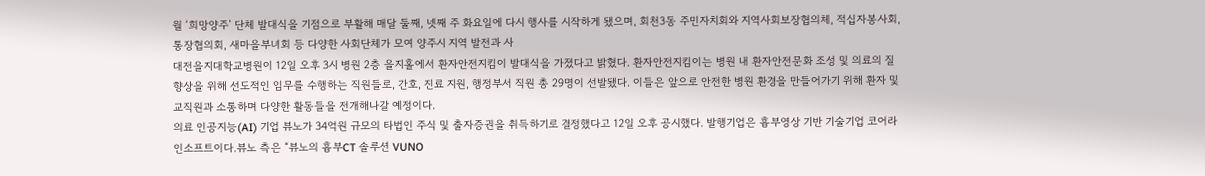월 ‘희망양주’ 단체 발대식을 기점으로 부활해 매달 둘째, 넷째 주 화요일에 다시 행사를 시작하게 됐으며, 회천3동 주민자치회와 지역사회보장협의체, 적십자봉사회, 통장협의회, 새마을부녀회 등 다양한 사회단체가 모여 양주시 지역 발전과 사
대전을지대학교병원이 12일 오후 3시 병원 2층 을지홀에서 환자안전지킴이 발대식을 가졌다고 밝혔다. 환자안전지킴이는 병원 내 환자안전문화 조성 및 의료의 질 향상을 위해 선도적인 임무를 수행하는 직원들로, 간호, 진료 지원, 행정부서 직원 총 29명이 선발됐다. 이들은 앞으로 안전한 병원 환경을 만들어가기 위해 환자 및 교직원과 소통하며 다양한 활동들을 전개해나갈 예정이다.
의료 인공지능(AI) 기업 뷰노가 34억원 규모의 타법인 주식 및 출자증권을 취득하기로 결정했다고 12일 오후 공시했다. 발행기업은 흉부영상 기반 기술기업 코어라인소프트이다.뷰노 측은 “뷰노의 흉부CT 솔루션 VUNO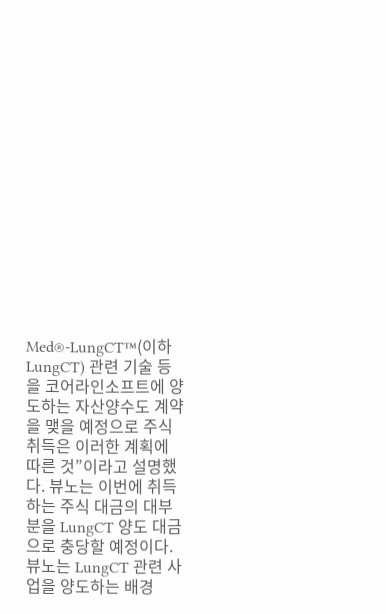Med®-LungCT™(이하 LungCT) 관련 기술 등을 코어라인소프트에 양도하는 자산양수도 계약을 맺을 예정으로 주식 취득은 이러한 계획에 따른 것”이라고 설명했다. 뷰노는 이번에 취득하는 주식 대금의 대부분을 LungCT 양도 대금으로 충당할 예정이다.뷰노는 LungCT 관련 사업을 양도하는 배경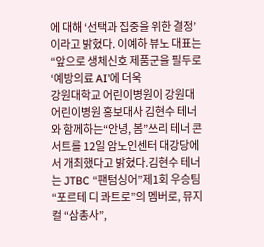에 대해 ‘선택과 집중을 위한 결정’이라고 밝혔다. 이예하 뷰노 대표는 “앞으로 생체신호 제품군을 필두로 ‘예방의료 AI’에 더욱
강원대학교 어린이병원이 강원대 어린이병원 홍보대사 김현수 테너와 함께하는“안녕, 봄”쓰리 테너 콘서트를 12일 암노인센터 대강당에서 개최했다고 밝혔다.김현수 테너는 JTBC “팬텀싱어”제1회 우승팀“포르테 디 콰트로”의 멤버로, 뮤지컬 “삼총사”,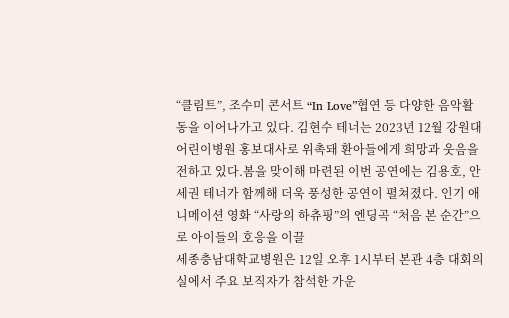“클림트”, 조수미 콘서트 “In Love”협연 등 다양한 음악활동을 이어나가고 있다. 김현수 테너는 2023년 12월 강원대 어린이병원 홍보대사로 위촉돼 환아들에게 희망과 웃음을 전하고 있다.봄을 맞이해 마련된 이번 공연에는 김용호, 안세권 테너가 함께해 더욱 풍성한 공연이 펼쳐졌다. 인기 애니메이션 영화 “사랑의 하츄핑”의 엔딩곡 “처음 본 순간”으로 아이들의 호응을 이끌
세종충남대학교병원은 12일 오후 1시부터 본관 4층 대회의실에서 주요 보직자가 참석한 가운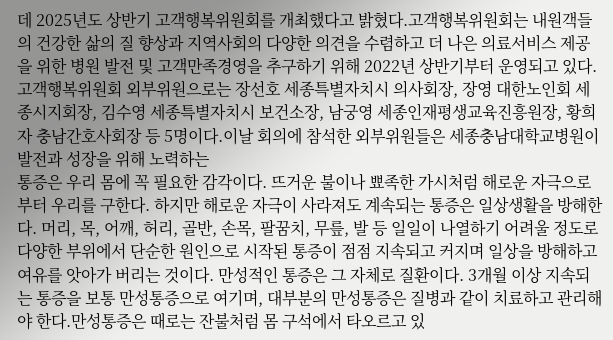데 2025년도 상반기 고객행복위원회를 개최했다고 밝혔다.고객행복위원회는 내원객들의 건강한 삶의 질 향상과 지역사회의 다양한 의견을 수렴하고 더 나은 의료서비스 제공을 위한 병원 발전 및 고객만족경영을 추구하기 위해 2022년 상반기부터 운영되고 있다.고객행복위원회 외부위원으로는 장선호 세종특별자치시 의사회장, 장영 대한노인회 세종시지회장, 김수영 세종특별자치시 보건소장, 남궁영 세종인재평생교육진흥원장, 황희자 충남간호사회장 등 5명이다.이날 회의에 참석한 외부위원들은 세종충남대학교병원이 발전과 성장을 위해 노력하는
통증은 우리 몸에 꼭 필요한 감각이다. 뜨거운 불이나 뾰족한 가시처럼 해로운 자극으로부터 우리를 구한다. 하지만 해로운 자극이 사라져도 계속되는 통증은 일상생활을 방해한다. 머리, 목, 어깨, 허리, 골반, 손목, 팔꿈치, 무릎, 발 등 일일이 나열하기 어려울 정도로 다양한 부위에서 단순한 원인으로 시작된 통증이 점점 지속되고 커지며 일상을 방해하고 여유를 앗아가 버리는 것이다. 만성적인 통증은 그 자체로 질환이다. 3개월 이상 지속되는 통증을 보통 만성통증으로 여기며, 대부분의 만성통증은 질병과 같이 치료하고 관리해야 한다.만성통증은 때로는 잔불처럼 몸 구석에서 타오르고 있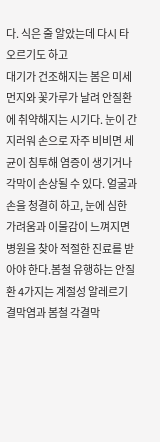다. 식은 줄 알았는데 다시 타오르기도 하고
대기가 건조해지는 봄은 미세먼지와 꽃가루가 날려 안질환에 취약해지는 시기다. 눈이 간지러워 손으로 자주 비비면 세균이 침투해 염증이 생기거나 각막이 손상될 수 있다. 얼굴과 손을 청결히 하고, 눈에 심한 가려움과 이물감이 느껴지면 병원을 찾아 적절한 진료를 받아야 한다.봄철 유행하는 안질환 4가지는 계절성 알레르기 결막염과 봄철 각결막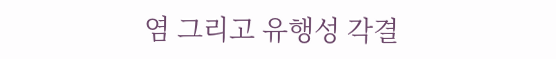염 그리고 유행성 각결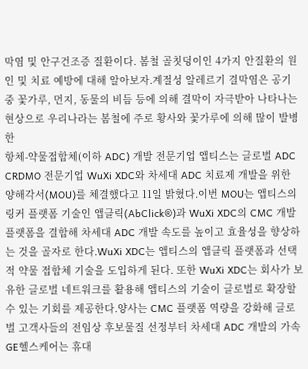막염 및 안구건조증 질환이다. 봄철 골칫덩이인 4가지 안질환의 원인 및 치료 예방에 대해 알아보자.계절성 알레르기 결막염은 공기 중 꽃가루, 먼지, 동물의 비듬 등에 의해 결막이 자극받아 나타나는 현상으로 우리나라는 봄철에 주로 황사와 꽃가루에 의해 많이 발병한
항체-약물접합체(이하 ADC) 개발 전문기업 앱티스는 글로벌 ADC CRDMO 전문기업 WuXi XDC와 차세대 ADC 치료제 개발을 위한 양해각서(MOU)를 체결했다고 11일 밝혔다.이번 MOU는 앱티스의 링커 플랫폼 기술인 앱클릭(AbClick®)과 WuXi XDC의 CMC 개발 플랫폼을 결합해 차세대 ADC 개발 속도를 높이고 효율성을 향상하는 것을 골자로 한다.WuXi XDC는 앱티스의 앱클릭 플랫폼과 선택적 약물 접합체 기술을 도입하게 된다. 또한 WuXi XDC는 회사가 보유한 글로벌 네트워크를 활용해 앱티스의 기술이 글로벌로 확장할 수 있는 기회를 제공한다.양사는 CMC 플랫폼 역량을 강화해 글로벌 고객사들의 전임상 후보물질 선정부터 차세대 ADC 개발의 가속
GE헬스케어는 휴대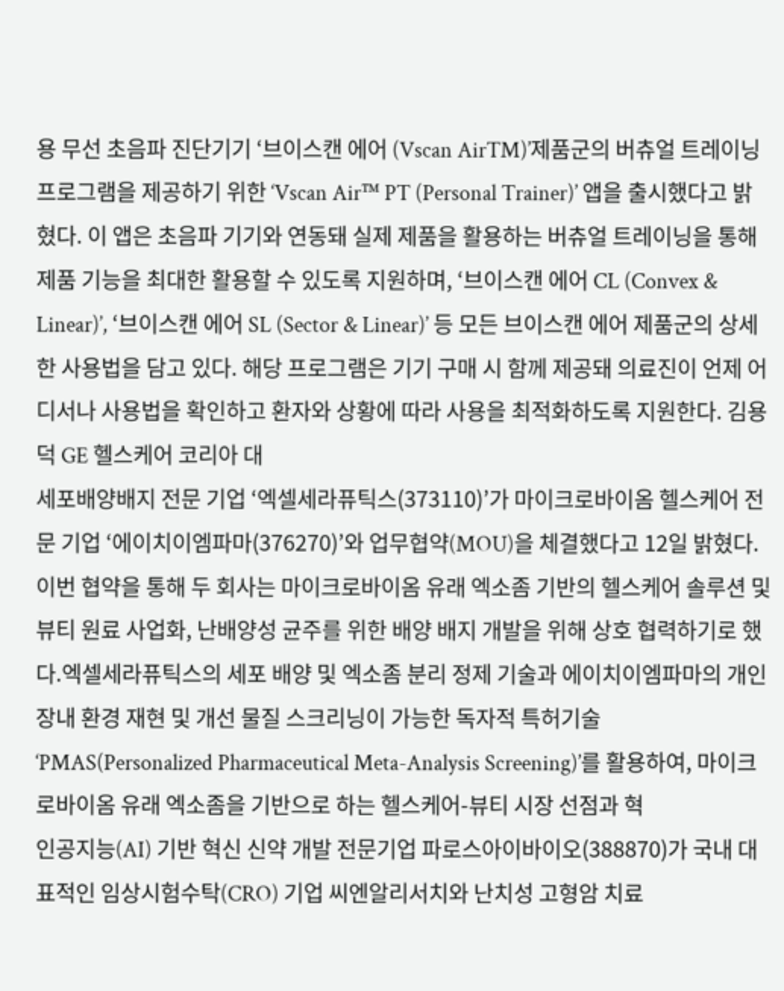용 무선 초음파 진단기기 ‘브이스캔 에어 (Vscan AirTM)’제품군의 버츄얼 트레이닝 프로그램을 제공하기 위한 ‘Vscan Air™ PT (Personal Trainer)’ 앱을 출시했다고 밝혔다. 이 앱은 초음파 기기와 연동돼 실제 제품을 활용하는 버츄얼 트레이닝을 통해 제품 기능을 최대한 활용할 수 있도록 지원하며, ‘브이스캔 에어 CL (Convex & Linear)’, ‘브이스캔 에어 SL (Sector & Linear)’ 등 모든 브이스캔 에어 제품군의 상세한 사용법을 담고 있다. 해당 프로그램은 기기 구매 시 함께 제공돼 의료진이 언제 어디서나 사용법을 확인하고 환자와 상황에 따라 사용을 최적화하도록 지원한다. 김용덕 GE 헬스케어 코리아 대
세포배양배지 전문 기업 ‘엑셀세라퓨틱스(373110)’가 마이크로바이옴 헬스케어 전문 기업 ‘에이치이엠파마(376270)’와 업무협약(MOU)을 체결했다고 12일 밝혔다. 이번 협약을 통해 두 회사는 마이크로바이옴 유래 엑소좀 기반의 헬스케어 솔루션 및 뷰티 원료 사업화, 난배양성 균주를 위한 배양 배지 개발을 위해 상호 협력하기로 했다.엑셀세라퓨틱스의 세포 배양 및 엑소좀 분리 정제 기술과 에이치이엠파마의 개인 장내 환경 재현 및 개선 물질 스크리닝이 가능한 독자적 특허기술 ‘PMAS(Personalized Pharmaceutical Meta-Analysis Screening)’를 활용하여, 마이크로바이옴 유래 엑소좀을 기반으로 하는 헬스케어-뷰티 시장 선점과 혁
인공지능(AI) 기반 혁신 신약 개발 전문기업 파로스아이바이오(388870)가 국내 대표적인 임상시험수탁(CRO) 기업 씨엔알리서치와 난치성 고형암 치료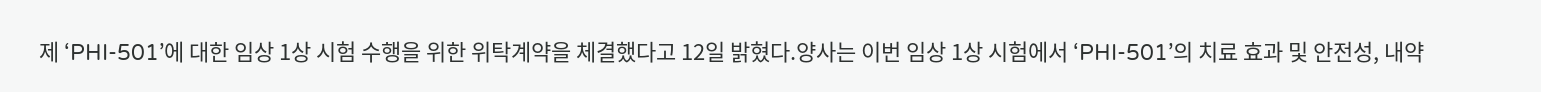제 ‘PHI-501’에 대한 임상 1상 시험 수행을 위한 위탁계약을 체결했다고 12일 밝혔다.양사는 이번 임상 1상 시험에서 ‘PHI-501’의 치료 효과 및 안전성, 내약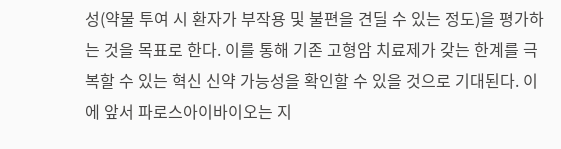성(약물 투여 시 환자가 부작용 및 불편을 견딜 수 있는 정도)을 평가하는 것을 목표로 한다. 이를 통해 기존 고형암 치료제가 갖는 한계를 극복할 수 있는 혁신 신약 가능성을 확인할 수 있을 것으로 기대된다. 이에 앞서 파로스아이바이오는 지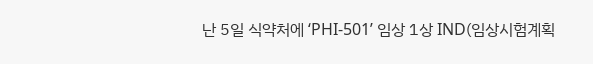난 5일 식약처에 ‘PHI-501’ 임상 1상 IND(임상시험계획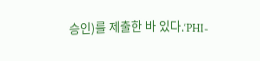승인)를 제출한 바 있다.‘PHI-